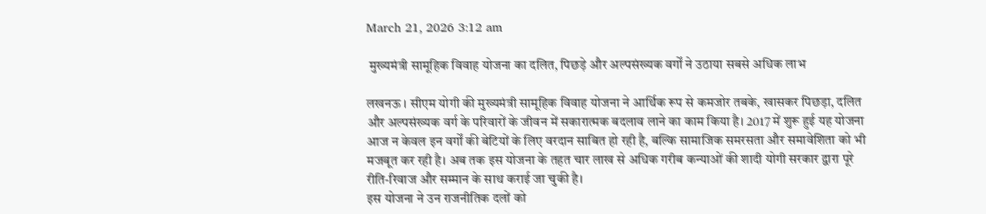March 21, 2026 3:12 am

 मुख्यमंत्री सामूहिक विवाह योजना का दलित, पिछड़े और अल्पसंख्यक वर्गों ने उठाया सबसे अधिक लाभ

लखनऊ । सीएम योगी की मुख्यमंत्री सामूहिक विवाह योजना ने आर्थिक रूप से कमजोर तबके, खासकर पिछड़ा, दलित और अल्पसंख्यक वर्ग के परिवारों के जीवन में सकारात्मक बदलाव लाने का काम किया है। 2017 में शुरू हुई यह योजना आज न केवल इन वर्गों की बेटियों के लिए वरदान साबित हो रही है, बल्कि सामाजिक समरसता और समावेशिता को भी मजबूत कर रही है। अब तक इस योजना के तहत चार लाख से अधिक गरीब कन्याओं की शादी योगी सरकार द्वारा पूरे रीति-रिवाज और सम्मान के साथ कराई जा चुकी है।
इस योजना ने उन राजनीतिक दलों को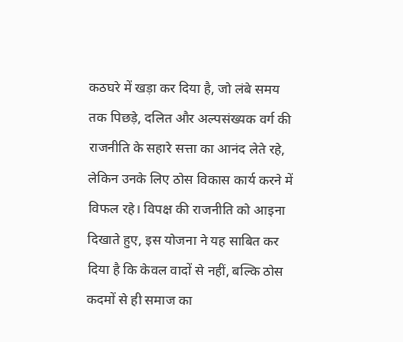कठघरे में खड़ा कर दिया है, जो लंबे समय तक पिछड़े, दलित और अल्पसंख्यक वर्ग की राजनीति के सहारे सत्ता का आनंद लेते रहे, लेकिन उनके लिए ठोस विकास कार्य करने में विफल रहे। विपक्ष की राजनीति को आइना दिखाते हुए, इस योजना ने यह साबित कर दिया है कि केवल वादों से नहीं, बल्कि ठोस कदमों से ही समाज का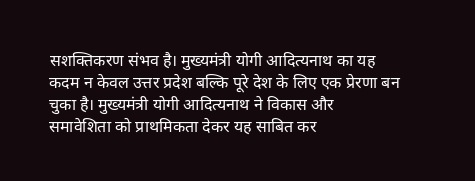सशक्तिकरण संभव है। मुख्यमंत्री योगी आदित्यनाथ का यह कदम न केवल उत्तर प्रदेश बल्कि पूरे देश के लिए एक प्रेरणा बन चुका है। मुख्यमंत्री योगी आदित्यनाथ ने विकास और समावेशिता को प्राथमिकता देकर यह साबित कर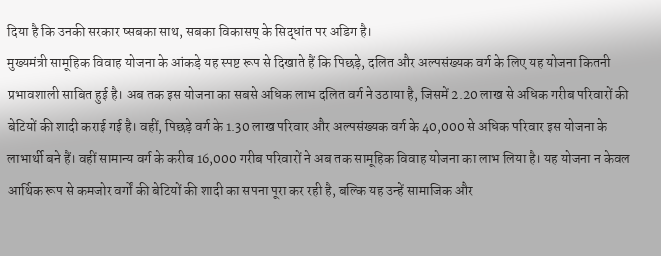दिया है कि उनकी सरकार ष्सबका साथ, सबका विकासष् के सिद्धांत पर अडिग है।
मुख्यमंत्री सामूहिक विवाह योजना के आंकड़े यह स्पष्ट रूप से दिखाते हैं कि पिछड़े, दलित और अल्पसंख्यक वर्ग के लिए यह योजना कितनी प्रभावशाली साबित हुई है। अब तक इस योजना का सबसे अधिक लाभ दलित वर्ग ने उठाया है, जिसमें 2.20 लाख से अधिक गरीब परिवारों की बेटियों की शादी कराई गई है। वहीं, पिछड़े वर्ग के 1.30 लाख परिवार और अल्पसंख्यक वर्ग के 40,000 से अधिक परिवार इस योजना के लाभार्थी बने हैं। वहीं सामान्य वर्ग के करीब 16,000 गरीब परिवारों ने अब तक सामूहिक विवाह योजना का लाभ लिया है। यह योजना न केवल आर्थिक रूप से कमजोर वर्गों की बेटियों की शादी का सपना पूरा कर रही है, बल्कि यह उन्हें सामाजिक और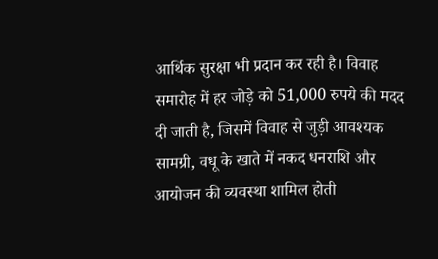आर्थिक सुरक्षा भी प्रदान कर रही है। विवाह समारोह में हर जोड़े को 51,000 रुपये की मदद दी जाती है, जिसमें विवाह से जुड़ी आवश्यक सामग्री, वधू के खाते में नकद धनराशि और आयोजन की व्यवस्था शामिल होती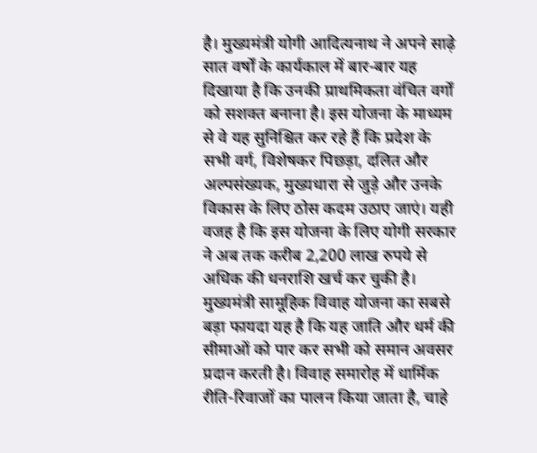है। मुख्यमंत्री योगी आदित्यनाथ ने अपने साढ़े सात वर्षों के कार्यकाल में बार-बार यह दिखाया है कि उनकी प्राथमिकता वंचित वर्गों को सशक्त बनाना है। इस योजना के माध्यम से वे यह सुनिश्चित कर रहे हैं कि प्रदेश के सभी वर्ग, विशेषकर पिछड़ा, दलित और अल्पसंख्यक, मुख्यधारा से जुड़े और उनके विकास के लिए ठोस कदम उठाए जाएं। यही वजह है कि इस योजना के लिए योगी सरकार ने अब तक करीब 2,200 लाख रुपये से अधिक की धनराशि खर्च कर चुकी है। मुख्यमंत्री सामूहिक विवाह योजना का सबसे बड़ा फायदा यह है कि यह जाति और धर्म की सीमाओं को पार कर सभी को समान अवसर प्रदान करती है। विवाह समारोह में धार्मिक रीति-रिवाजों का पालन किया जाता है, चाहे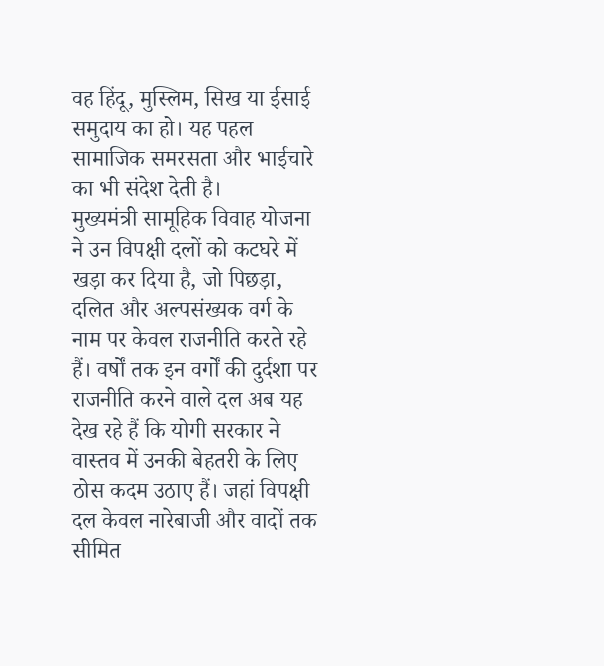वह हिंदू, मुस्लिम, सिख या ईसाई समुदाय का हो। यह पहल सामाजिक समरसता और भाईचारे का भी संदेश देती है।
मुख्यमंत्री सामूहिक विवाह योजना ने उन विपक्षी दलों को कटघरे में खड़ा कर दिया है, जो पिछड़ा, दलित और अल्पसंख्यक वर्ग के नाम पर केवल राजनीति करते रहे हैं। वर्षों तक इन वर्गों की दुर्दशा पर राजनीति करने वाले दल अब यह देख रहे हैं कि योगी सरकार ने वास्तव में उनकी बेहतरी के लिए ठोस कदम उठाए हैं। जहां विपक्षी दल केवल नारेबाजी और वादों तक सीमित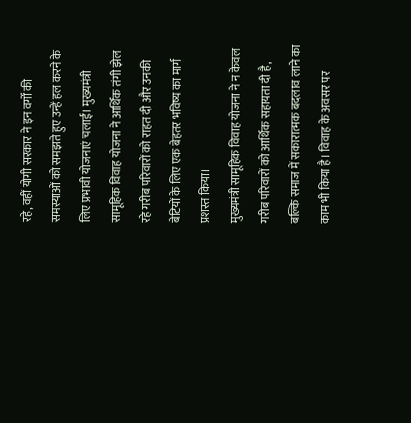रहे, वहीं योगी सरकार ने इन वर्गों की समस्याओं को समझते हुए उन्हें हल करने के लिए प्रभावी योजनाएं चलाईं। मुख्यमंत्री सामूहिक विवाह योजना ने आर्थिक तंगी झेल रहे गरीब परिवारों को राहत दी और उनकी बेटियों के लिए एक बेहतर भविष्य का मार्ग प्रशस्त किया।
मुख्यमंत्री सामूहिक विवाह योजना ने न केवल गरीब परिवारों को आर्थिक सहायता दी है, बल्कि समाज में सकारात्मक बदलाव लाने का काम भी किया है। विवाह के अवसर पर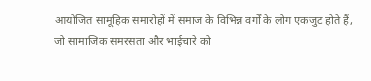आयोजित सामूहिक समारोहों में समाज के विभिन्न वर्गों के लोग एकजुट होते हैं, जो सामाजिक समरसता और भाईचारे को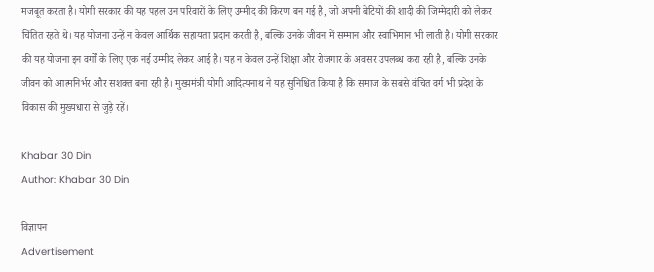मजबूत करता है। योगी सरकार की यह पहल उन परिवारों के लिए उम्मीद की किरण बन गई है, जो अपनी बेटियों की शादी की जिम्मेदारी को लेकर चिंतित रहते थे। यह योजना उन्हें न केवल आर्थिक सहायता प्रदान करती है, बल्कि उनके जीवन में सम्मान और स्वाभिमान भी लाती है। योगी सरकार की यह योजना इन वर्गों के लिए एक नई उम्मीद लेकर आई है। यह न केवल उन्हें शिक्षा और रोजगार के अवसर उपलब्ध करा रही है, बल्कि उनके जीवन को आत्मनिर्भर और सशक्त बना रही है। मुख्यमंत्री योगी आदित्यनाथ ने यह सुनिश्चित किया है कि समाज के सबसे वंचित वर्ग भी प्रदेश के विकास की मुख्यधारा से जुड़े रहें।

Khabar 30 Din
Author: Khabar 30 Din

विज्ञापन
Advertisement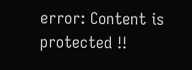error: Content is protected !!